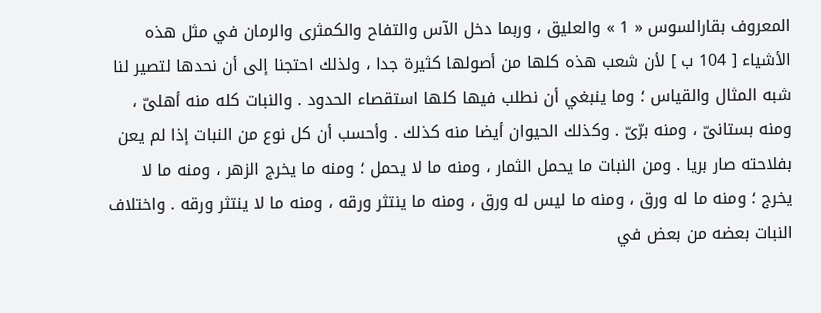المعروف بقارالسوس « 1 » والعليق ، وربما دخل الآس والتفاح والكمثرى والرمان في مثل هذه الأشياء [ 104 ب ] لأن شعب هذه كلها من أصولها كثيرة جدا ، ولذلك احتجنا إلى أن نحدها لتصير لنا شبه المثال والقياس ؛ وما ينبغي أن نطلب فيها كلها استقصاء الحدود . والنبات كله منه أهلىّ ، ومنه بستانىّ ، ومنه برّىّ . وكذلك الحيوان أيضا منه كذلك . وأحسب أن كل نوع من النبات إذا لم يعن بفلاحته صار بريا . ومن النبات ما يحمل الثمار ، ومنه ما لا يحمل ؛ ومنه ما يخرج الزهر ، ومنه ما لا يخرج ؛ ومنه ما له ورق ، ومنه ما ليس له ورق ، ومنه ما ينتثر ورقه ، ومنه ما لا ينتثر ورقه . واختلاف النبات بعضه من بعض في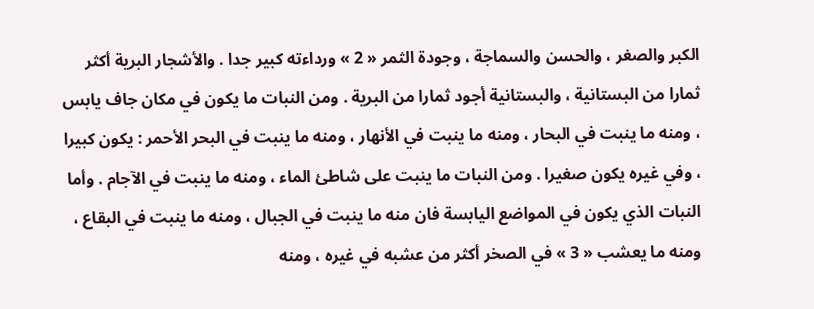الكبر والصغر ، والحسن والسماجة ، وجودة الثمر « 2 » ورداءته كبير جدا . والأشجار البرية أكثر ثمارا من البستانية ، والبستانية أجود ثمارا من البرية . ومن النبات ما يكون في مكان جاف يابس ، ومنه ما ينبت في البحار ، ومنه ما ينبت في الأنهار ، ومنه ما ينبت في البحر الأحمر : يكون كبيرا ، وفي غيره يكون صغيرا . ومن النبات ما ينبت على شاطئ الماء ، ومنه ما ينبت في الآجام . وأما النبات الذي يكون في المواضع اليابسة فان منه ما ينبت في الجبال ، ومنه ما ينبت في البقاع ، ومنه ما يعشب « 3 » في الصخر أكثر من عشبه في غيره ، ومنه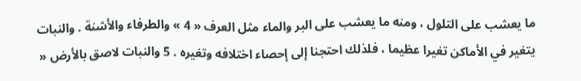ما يعشب على التلول ، ومنه ما يعشب على البر والماء مثل العرف « 4 » والطرفاء والأشنة . والنبات يتغير في الأماكن تغيرا عظيما ، فلذلك احتجنا إلى إحصاء اختلافه وتغيره . 5 والنبات لاصق بالأرض «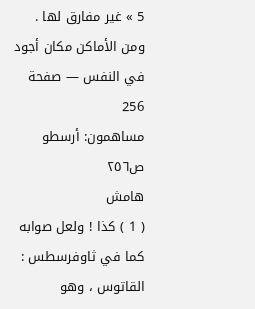5 » غير مفارق لها . ومن الأماكن مكان أجود
في النفس — صفحة 256
مساهمون: أرسطو
ص٢٥٦
هامش
( 1 ) كذا ! ولعل صوابه كما في ثاوفرسطس : القاتوس ، وهو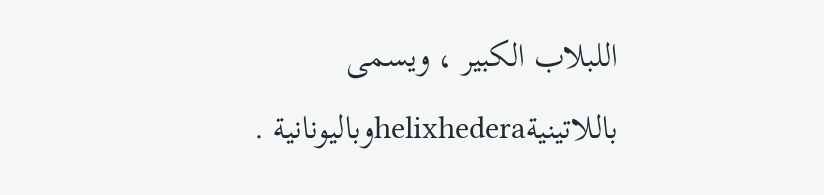اللبلاب الكبير ، ويسمى باللاتينيةhelixhederaوباليونانية .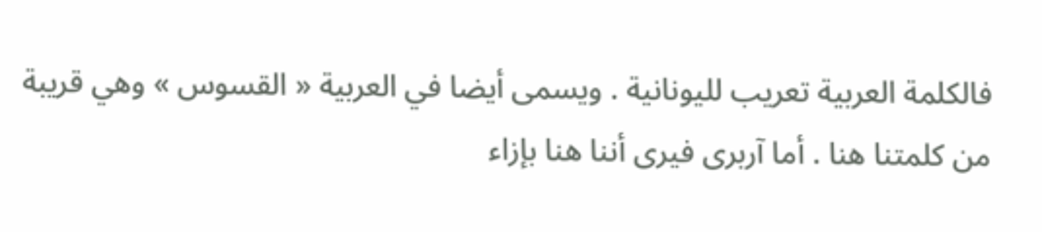فالكلمة العربية تعريب لليونانية . ويسمى أيضا في العربية « القسوس » وهي قريبة من كلمتنا هنا . أما آربرى فيرى أننا هنا بإزاء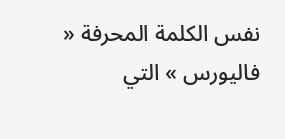نفس الكلمة المحرفة « فاليورس » التي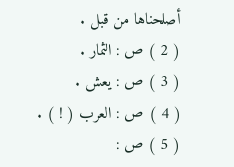أصلحناها من قبل .
( 2 ) ص : الثمار .
( 3 ) ص : يعش .
( 4 ) ص : العرب ( ! ) .
( 5 ) ص :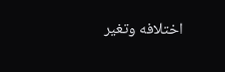اختلافه وتغير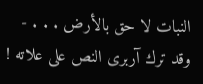النبات لا حق بالأرض . . . - وقد ترك آربرى النص على علاته !